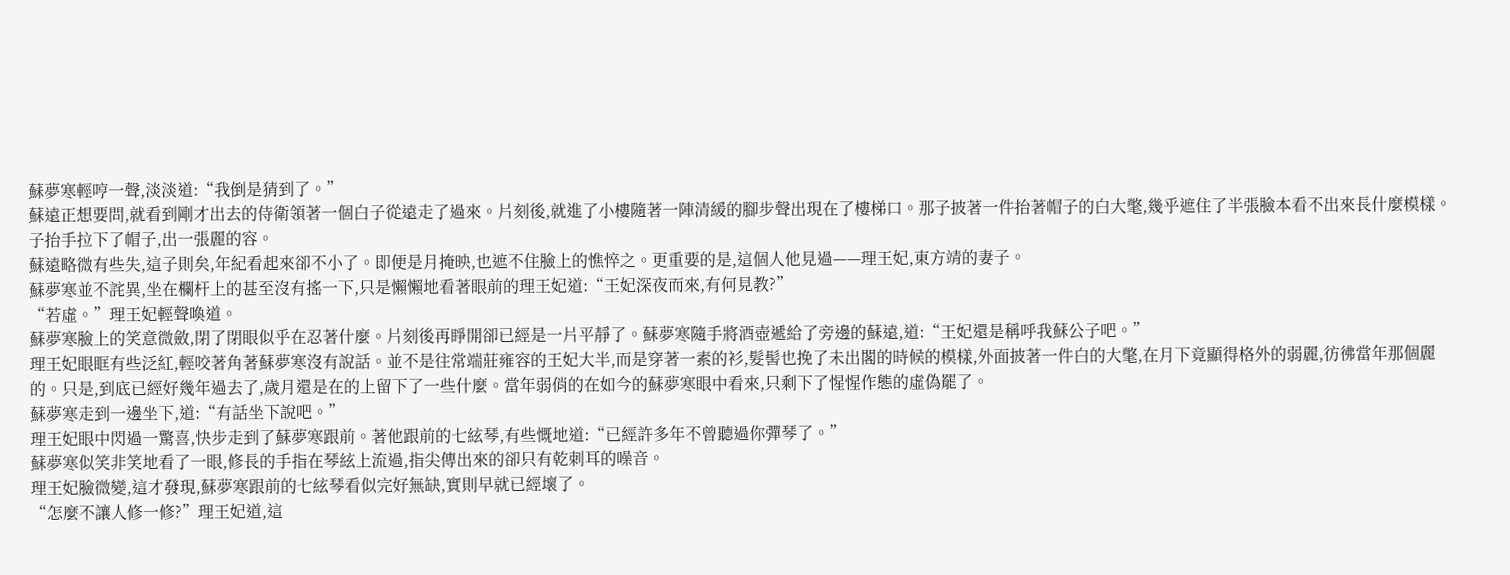蘇夢寒輕哼一聲,淡淡道:“我倒是猜到了。”
蘇遠正想要問,就看到剛才出去的侍衛領著一個白子從遠走了過來。片刻後,就進了小樓隨著一陣清緩的腳步聲出現在了樓梯口。那子披著一件抬著帽子的白大氅,幾乎遮住了半張臉本看不出來長什麼模樣。
子抬手拉下了帽子,出一張麗的容。
蘇遠略微有些失,這子則矣,年紀看起來卻不小了。即便是月掩映,也遮不住臉上的憔悴之。更重要的是,這個人他見過——理王妃,東方靖的妻子。
蘇夢寒並不詫異,坐在欄杆上的甚至沒有搖一下,只是懶懶地看著眼前的理王妃道:“王妃深夜而來,有何見教?”
“若虛。”理王妃輕聲喚道。
蘇夢寒臉上的笑意微斂,閉了閉眼似乎在忍著什麼。片刻後再睜開卻已經是一片平靜了。蘇夢寒隨手將酒壺遞給了旁邊的蘇遠,道:“王妃還是稱呼我蘇公子吧。”
理王妃眼眶有些泛紅,輕咬著角著蘇夢寒沒有說話。並不是往常端莊雍容的王妃大半,而是穿著一素的衫,髮髻也挽了未出閣的時候的模樣,外面披著一件白的大氅,在月下竟顯得格外的弱麗,彷彿當年那個麗的。只是,到底已經好幾年過去了,歲月還是在的上留下了一些什麼。當年弱俏的在如今的蘇夢寒眼中看來,只剩下了惺惺作態的虛偽罷了。
蘇夢寒走到一邊坐下,道:“有話坐下說吧。”
理王妃眼中閃過一驚喜,快步走到了蘇夢寒跟前。著他跟前的七絃琴,有些慨地道:“已經許多年不曾聽過你彈琴了。”
蘇夢寒似笑非笑地看了一眼,修長的手指在琴絃上流過,指尖傳出來的卻只有乾刺耳的噪音。
理王妃臉微變,這才發現,蘇夢寒跟前的七絃琴看似完好無缺,實則早就已經壞了。
“怎麼不讓人修一修?”理王妃道,這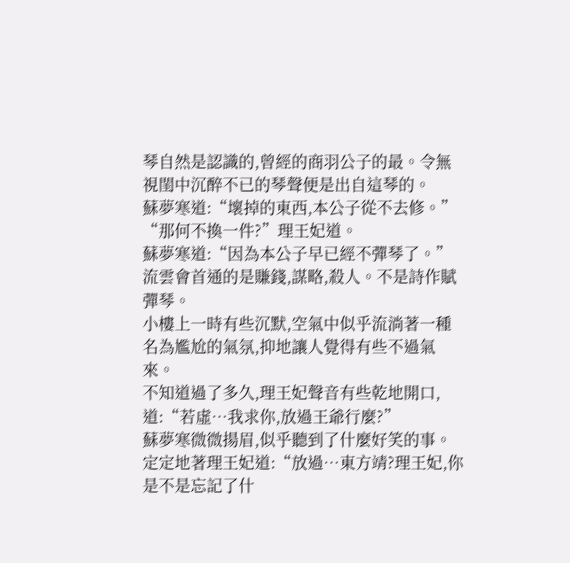琴自然是認識的,曾經的商羽公子的最。令無視閨中沉醉不已的琴聲便是出自這琴的。
蘇夢寒道:“壞掉的東西,本公子從不去修。”
“那何不換一件?”理王妃道。
蘇夢寒道:“因為本公子早已經不彈琴了。”流雲會首通的是賺錢,謀略,殺人。不是詩作賦彈琴。
小樓上一時有些沉默,空氣中似乎流淌著一種名為尷尬的氣氛,抑地讓人覺得有些不過氣來。
不知道過了多久,理王妃聲音有些乾地開口,道:“若虛…我求你,放過王爺行麼?”
蘇夢寒微微揚眉,似乎聽到了什麼好笑的事。定定地著理王妃道:“放過…東方靖?理王妃,你是不是忘記了什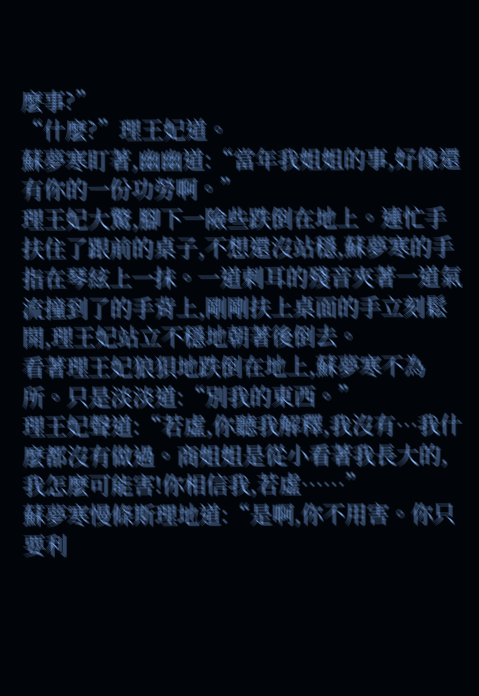麼事?”
“什麼?”理王妃道。
蘇夢寒盯著,幽幽道:“當年我姐姐的事,好像還有你的一份功勞啊。”
理王妃大驚,腳下一險些跌倒在地上。連忙手扶住了跟前的桌子,不想還沒站穩,蘇夢寒的手指在琴絃上一抹。一道刺耳的殘音夾著一道氣流撞到了的手背上,剛剛扶上桌面的手立刻鬆開,理王妃站立不穩地朝著後倒去。
看著理王妃狼狽地跌倒在地上,蘇夢寒不為所。只是淡淡道:“別我的東西。”
理王妃聲道:“若虛,你聽我解釋,我沒有…我什麼都沒有做過。商姐姐是從小看著我長大的,我怎麼可能害!你相信我,若虛……”
蘇夢寒慢條斯理地道:“是啊,你不用害。你只要利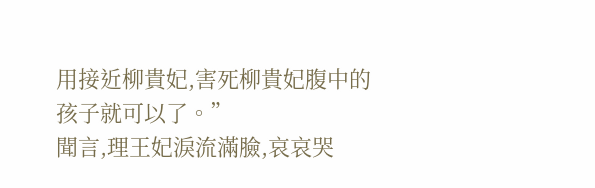用接近柳貴妃,害死柳貴妃腹中的孩子就可以了。”
聞言,理王妃淚流滿臉,哀哀哭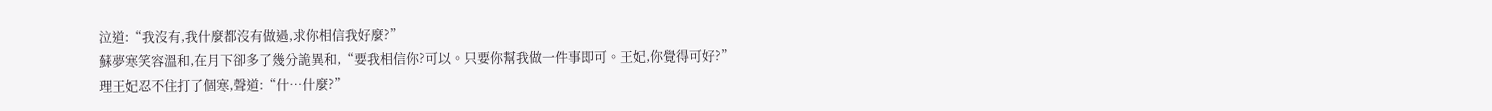泣道:“我沒有,我什麼都沒有做過,求你相信我好麼?”
蘇夢寒笑容溫和,在月下卻多了幾分詭異和,“要我相信你?可以。只要你幫我做一件事即可。王妃,你覺得可好?”
理王妃忍不住打了個寒,聲道:“什…什麼?”